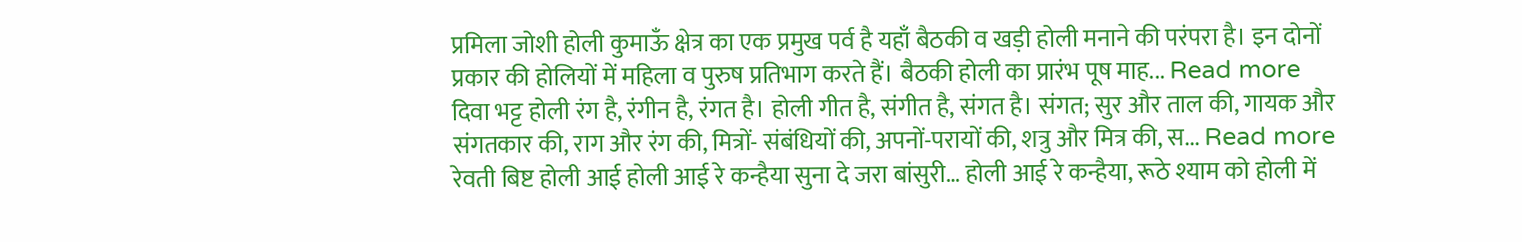प्रमिला जोशी होली कुमाऊँ क्षेत्र का एक प्रमुख पर्व है यहाँ बैठकी व खड़ी होली मनाने की परंपरा है। इन दोनों प्रकार की होलियों में महिला व पुरुष प्रतिभाग करते हैं। बैठकी होली का प्रारंभ पूष माह... Read more
दिवा भट्ट होली रंग है, रंगीन है, रंगत है। होली गीत है, संगीत है, संगत है। संगत; सुर और ताल की, गायक और संगतकार की, राग और रंग की, मित्रों- संबंधियों की, अपनों-परायों की, शत्रु और मित्र की, स... Read more
रेवती बिष्ट होली आई होली आई रे कन्हैया सुना दे जरा बांसुरी… होली आई रे कन्हैया, रूठे श्याम को होली में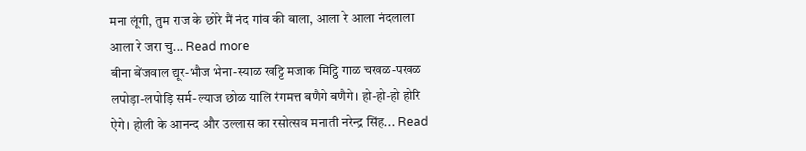मना लूंगी, तुम राज के छोरे मैं नंद गांव की बाला, आला रे आला नंदलाला आला रे जरा चु... Read more
बीना बेंजवाल द्यूर-भौज भेना-स्याळ खट्टि मजाक मिट्ठि गाळ चखळ-पखळ लपोड़ा-लपोड़ि सर्म-ल्याज छोळ यालि रंगमत्त बणैगे बणैगे। हो-हो-हो होरि ऐगे। होली के आनन्द और उल्लास का रसोत्सव मनाती नरेन्द्र सिंह... Read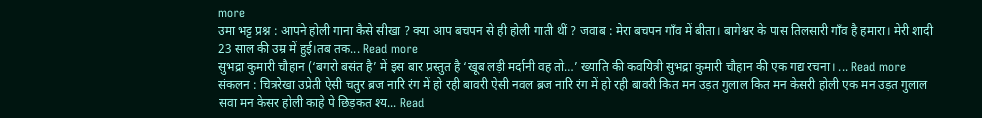more
उमा भट्ट प्रश्न : आपने होली गाना कैसे सीखा ? क्या आप बचपन से ही होली गाती थीं ? जवाब : मेरा बचपन गाँव में बीता। बागेश्वर के पास तिलसारी गाँव है हमारा। मेरी शादी 23 साल की उम्र में हुई।तब तक... Read more
सुभद्रा कुमारी चौहान (‘बगरो बसंत है’ में इस बार प्रस्तुत है ‘खूब लड़ी मर्दानी वह तो…’ ख्याति की कवयित्री सुभद्रा कुमारी चौहान की एक गद्य रचना। ... Read more
संकलन : चित्ररेखा उप्रेती ऐसी चतुर ब्रज नारि रंग में हो रही बावरी ऐसी नवल ब्रज नारि रंग में हो रही बावरी कित मन उड़त गुलाल कित मन केसरी होली एक मन उड़त गुलाल सवा मन केसर होली काहे पे छिड़कत श्य... Read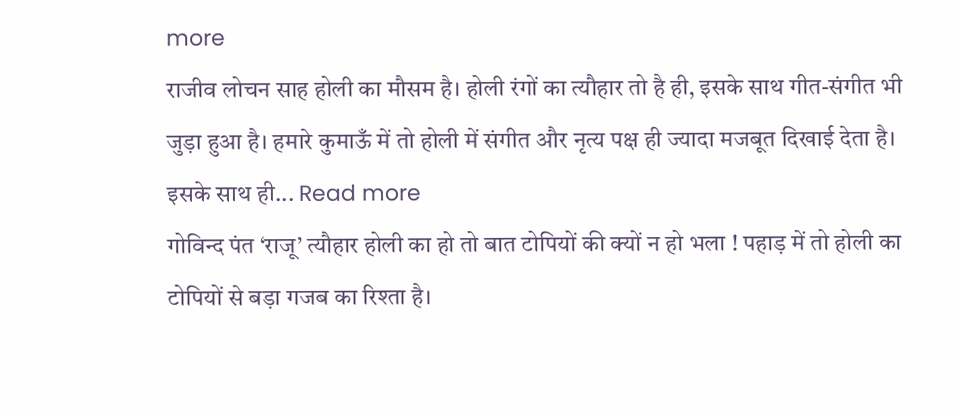more
राजीव लोचन साह होली का मौसम है। होली रंगों का त्यौहार तो है ही, इसके साथ गीत-संगीत भी जुड़ा हुआ है। हमारे कुमाऊँ में तो होली में संगीत और नृत्य पक्ष ही ज्यादा मजबूत दिखाई देता है। इसके साथ ही... Read more
गोविन्द पंत ‘राजू’ त्यौहार होली का हो तो बात टोपियों की क्यों न हो भला ! पहाड़ में तो होली का टोपियों से बड़ा गजब का रिश्ता है।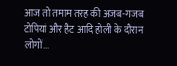आज तो तमाम तरह की अजब-गजब टोपियां और हैट आदि होली के दौरान लोगों...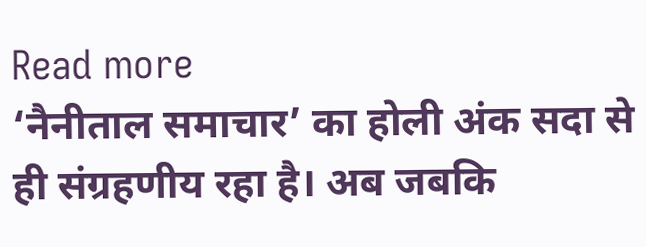Read more
‘नैनीताल समाचार’ का होली अंक सदा से ही संग्रहणीय रहा है। अब जबकि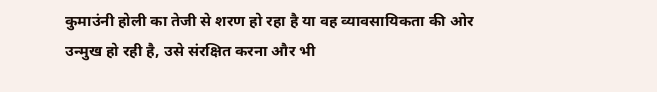कुमाउंनी होली का तेजी से शरण हो रहा है या वह व्यावसायिकता की ओर उन्मुख हो रही है, उसे संरक्षित करना और भी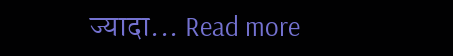ज्यादा... Read more